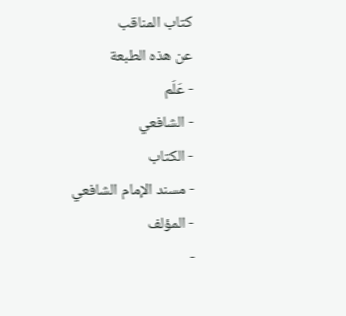كتاب المناقب
عن هذه الطبعة
- عَلَم
- الشافعي
- الكتاب
- مسند الإمام الشافعي
- المؤلف
-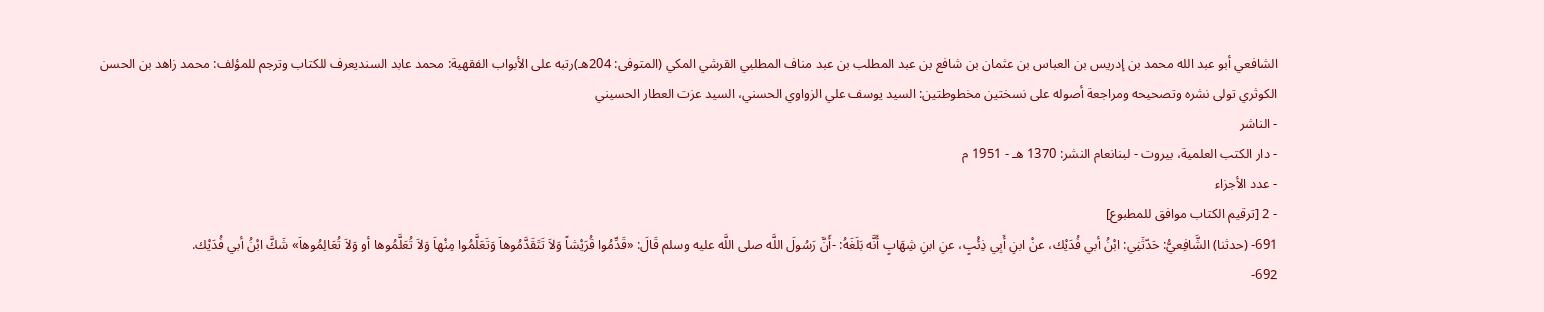الشافعي أبو عبد الله محمد بن إدريس بن العباس بن عثمان بن شافع بن عبد المطلب بن عبد مناف المطلبي القرشي المكي (المتوفى: 204هـ)رتبه على الأبواب الفقهية: محمد عابد السنديعرف للكتاب وترجم للمؤلف: محمد زاهد بن الحسن الكوثري تولى نشره وتصحيحه ومراجعة أصوله على نسختين مخطوطتين: السيد يوسف علي الزواوي الحسني، السيد عزت العطار الحسيني
- الناشر
- دار الكتب العلمية، بيروت - لبنانعام النشر: 1370 هـ - 1951 م
- عدد الأجزاء
- 2 [ترقيم الكتاب موافق للمطبوع]
691- (حدثنا) الشَّافِعيُّ: حَدّثَنِي: ابْنُ أبي فُدَيْك، عنْ ابنِ أَبِي ذِئْبٍ، عنِ ابنِ شِهَابٍ أَنَّه بَلَغَهُ: -أَنَّ رَسُولَ اللَّه صلى اللَّه عليه وسلم قَالَ: «قَدِّمُوا قُرَيْشاً وَلاَ تَتَقَدَّمُوهاَ وَتَعَلَّمُوا مِنْهاَ وَلاَ تُعَلَّمُوها أو وَلاَ تُعَالِمُوهاَ» شَكَّ ابْنُ أبي فُدَيْك.
692-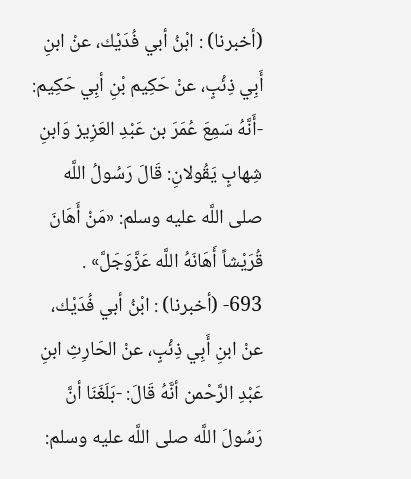(أخبرنا) : ابْنُ أبي فُدَيْك، عنْ ابنِ أَبِي ذِئْبٍ، عنْ حَكِيم بْنِ أبِي حَكِيم: -أَنَّهُ سَمِعَ عُمَرَ بن عَبْدِ العَزِيز وَابنِ شِهابٍ يَقُولانِ: قَالَ رَسُولُ اللَّه صلى اللَّه عليه وسلم: «مَنْ أَهَانَ قُرَيْشاً أَهَانَهُ اللَّه عَزَّوَجَلَّ» .
693- (أخبرنا) : ابْنُ أبي فُدَيْك، عنْ ابنِ أَبِي ذِئْبٍ، عنْ الحَارِثِ ابنِ عَبْدِ الرَّحْمن أنَّهُ قَالَ: -بَلَغَنَا أنَّ رَسُولَ اللَّه صلى اللَّه عليه وسلم: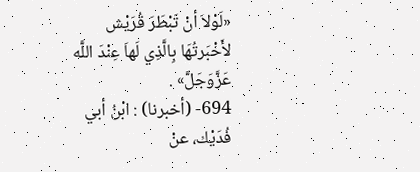«لَوْلاَ أنْ تَبْطَرَ قُرَيْش لأَخْبَرتُهَا بِالَّذِي لَهاَ عِنْدَ اللَّه عَزَّوَجَلَّ» .
694- (أخبرنا) : ابْنُ أبي فُدَيْك، عنْ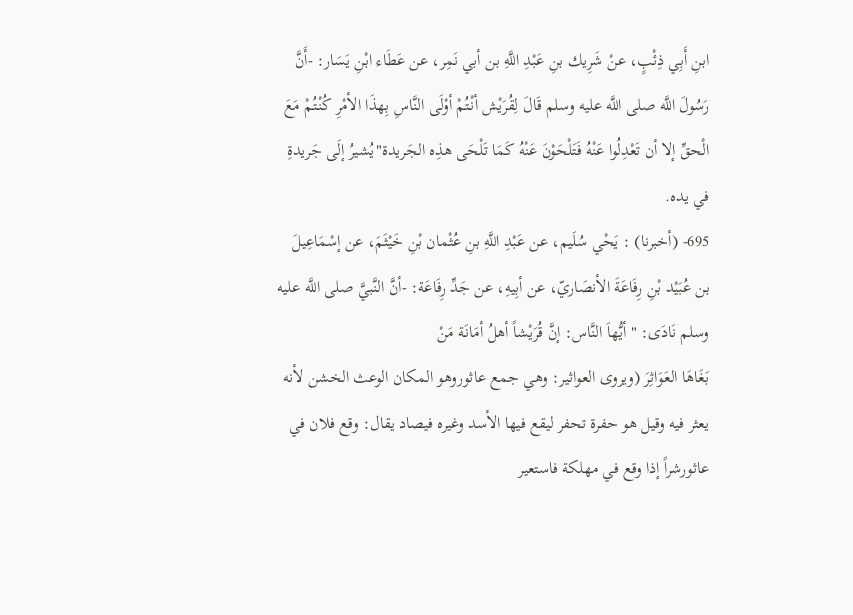ابنِ أَبِي ذِئْبٍ، عنْ شَرِيك بنِ عَبْدِ اللَّهِ بن أبي نَمِر، عن عَطَاء ابْنِ يَسَار: -أَنَّ رَسُولَ اللَّه صلى اللَّه عليه وسلم قَالَ لِقُرَيْش أنْتُمْ أوْلَى النَّاسِ بِهذَا الأمْرِ كُنْتُمْ مَعَ الْحقِّ إلا أن تَعْدِلُوا عَنْهُ فَتَلْحَوْنَ عَنْهُ كَمَا تَلْحَى هذِه الجَريدة"يُشيرُ إلَى جَريدةِ في يده.
695- (أخبرنا) : يَحْي سُلَيم، عن عَبْدِ اللَّهِ بنِ عُثْمان بْنِ خَيْثَمَ، عن إسْمَاعِيلَ بن عُبَيْد بْنِ رِفَاعَةَ الأنصَاريّ، عن أبِيهِ، عن جَدِّ رِفَاعَة: -أنَّ النَّبيَّ صلى اللَّه عليه وسلم نَادَى: " أيُّهاَ النَّاس: إنَّ قُرَيْشاً أهلُ أمَانَة مَنْ
بَغَاهَا العَوَاثِرَ (ويروى العواثير: وهي جمع عاثوروهو المكان الوعث الخشن لأنه يعثر فيه وقيل هو حفرة تحفر ليقع فيها الأسد وغيره فيصاد يقال: وقع فلان في عاثورشراً إذا وقع في مهلكة فاستعير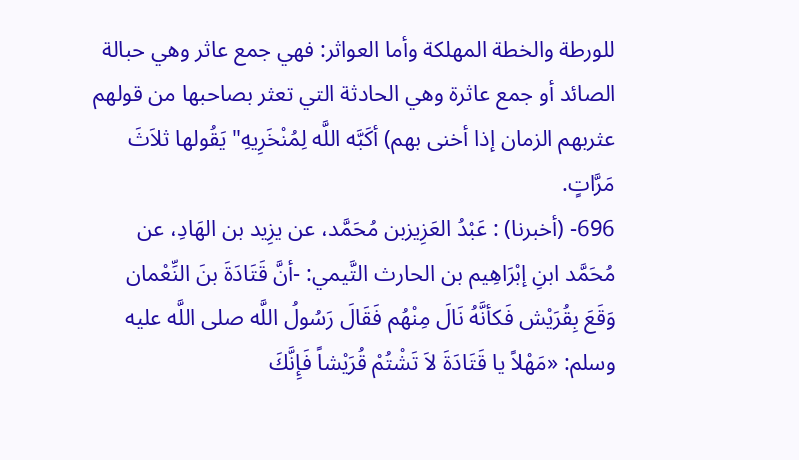للورطة والخطة المهلكة وأما العواثر: فهي جمع عاثر وهي حبالة الصائد أو جمع عاثرة وهي الحادثة التي تعثر بصاحبها من قولهم عثربهم الزمان إذا أخنى بهم) أكَبَّه اللَّه لِمُنْخَرِيهِ" يَقُولها ثلاَثَ مَرَّاتٍ.
696- (أخبرنا) : عَبْدُ العَزِيزبن مُحَمَّد، عن يزِيد بن الهَادِ، عن مُحَمَّد ابنِ إبْرَاهِيم بن الحارث التَّيمي: -أنَّ قَتَادَةَ بنَ النِّعْمان وَقَعَ بِقُرَيْش فَكأنَّهُ نَالَ مِنْهُم فَقَالَ رَسُولُ اللَّه صلى اللَّه عليه وسلم: «مَهْلاً يا قَتَادَةَ لاَ تَشْتُمْ قُرَيْشاً فَإِنَّكَ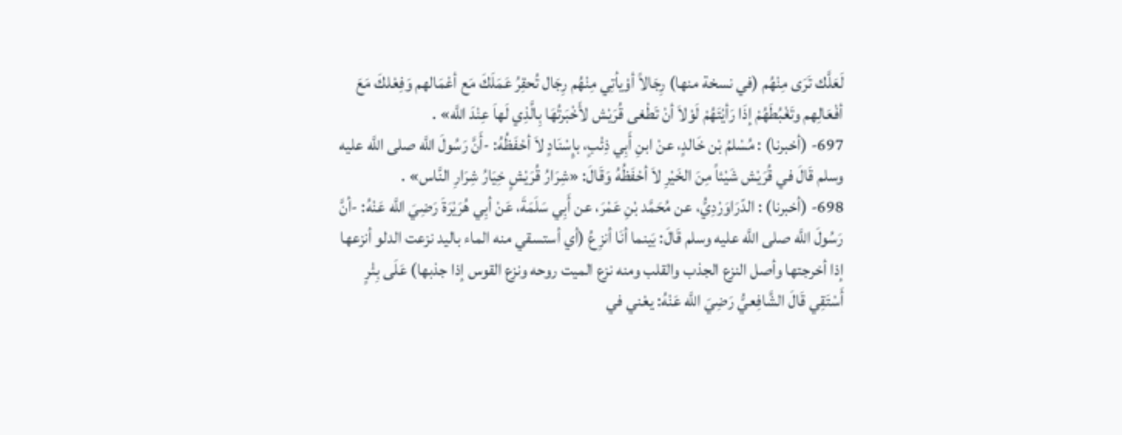لَعَلَّك تَرَى مِنْهُم (في نسخة منها) رِجَالاً أوْيأتِي مِنْهُم رِجَال تُحقِرُ عَمَلَكَ مَع أعْمَالهم وَفِعْلكَ مَعَ أفْعَالِهم وتَغْبُطَهُمْ إذَا رَأيْتَهُمْ لَوْلاَ أنْ تَطْغى قُرَيْش لأَخْبَرتُهَا بِالَّذِي لَهاَ عِنْدَ اللَّه» .
697- (أخبرنا) : مُسْلمُ بْن خَالدٍ، عنْ ابنِ أَبِي ذِئْبٍ، بإِسْنَادٍ لاَ أحْفَظُهُ: -أَنَّ رَسُولَ اللَّه صلى اللَّه عليه وسلم قَالَ في قُرَيْش شَيْئاً مِنَ الخَيْرِ لاَ أحْفَظُهُ وَقَالَ: «شِرَارُ قُرَيْشٍ خِيَارُ شِرَارِ النَّاس» .
698- (أخبرنا) : الدّرَاوَرْدِيُّ، عن مُحَمَّد بْنِ عَمْرَ، عن أَبِي سَلَمَةَ، عَنْ أبِي هُرَيْرَةَ رَضِيَ اللَّه عَنْهُ: -أنَّ رَسُولَ اللَّه صلى اللَّه عليه وسلم قَالَ: بَينما أنَا أنزِعُ (أي أستسقي منه الماء باليد نزعت الدلو أنزعها إذا أخرجتها وأصل النزع الجذب والقلب ومنه نزع الميت روحه ونزع القوس إذا جذبها) عَلَى بِئْرٍ أَسْتَقِي قَالَ الشَّافِعيُّ رَضِيَ اللَّه عَنْهُ: يعْني في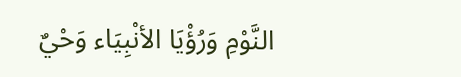النَّوْمِ وَرُؤْيَا الأنْبِيَاء وَحْيٌ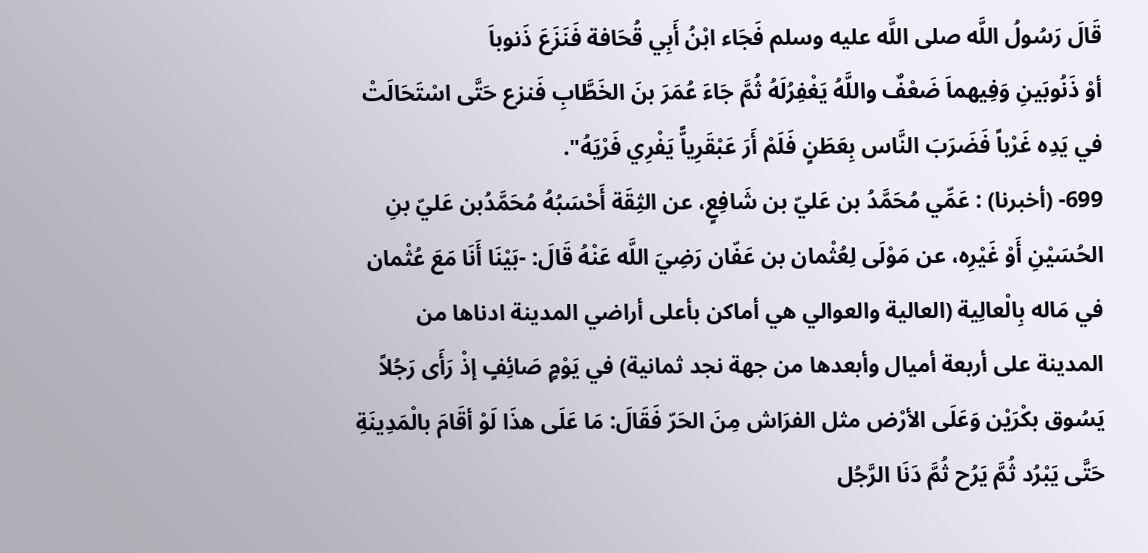قَالَ رَسُولُ اللَّه صلى اللَّه عليه وسلم فَجَاء ابْنُ أَبِي قُحَافة فَنَزَعَ ذَنوباَ
أوْ ذَنُوبَينِ وَفِيهماَ ضَعْفٌ واللَّهُ يَغْفِرُلَهُ ثُمَّ جَاءَ عُمَرَ بنَ الخَطَّابِ فَنزع حَتَّى اسْتَحَالَتْ في يَدِه غَرْباً فَضَرَبَ النَّاس بِعَطَنٍ فَلَمْ أَرَ عَبْقَرِياًّ يَفْرِي فَرْيَهُ".
699- (أخبرنا) : عَمِّي مُحَمَّدُ بن عَليّ بن شَافِعٍ، عن الثِقَة أَحْسَبُهُ مُحَمَّدُبن عَليّ بنِ الحُسَيْنِ أَوْ غَيْرِه، عن مَوْلَى لِعُثْمان بن عَفّان رَضِيَ اللَّه عَنْهُ قَالَ: -بَيْنَا أَنَا مَعَ عُثْمان في مَاله بِالْعالِية (العالية والعوالي هي أماكن بأعلى أراضي المدينة ادناها من المدينة على أربعة أميال وأبعدها من جهة نجد ثمانية) في يَوْمٍ صَائِفٍ إذْ رَأَى رَجُلاً يَسُوق بكْرَيْن وَعَلَى الأرْض مثل الفرَاش مِنَ الحَرّ فَقَالَ: مَا عَلَى هذَا لَوْ أقَامَ بالْمَدِينَةِ حَتَّى يَبْرُد ثُمَّ يَرُح ثُمَّ دَنَا الرَّجُل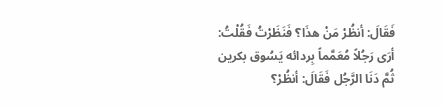فَقَالَ: أنظُرْ مَنْ هذَا؟ فَنَظَرْتُ فَقُلْتُ: أرَى رَجُلاً مُعَمَّماً بِردائه يَسُوق بكرين ثُمَّ دَنَا الرَّجُل فَقَالَ: أنظُرْ؟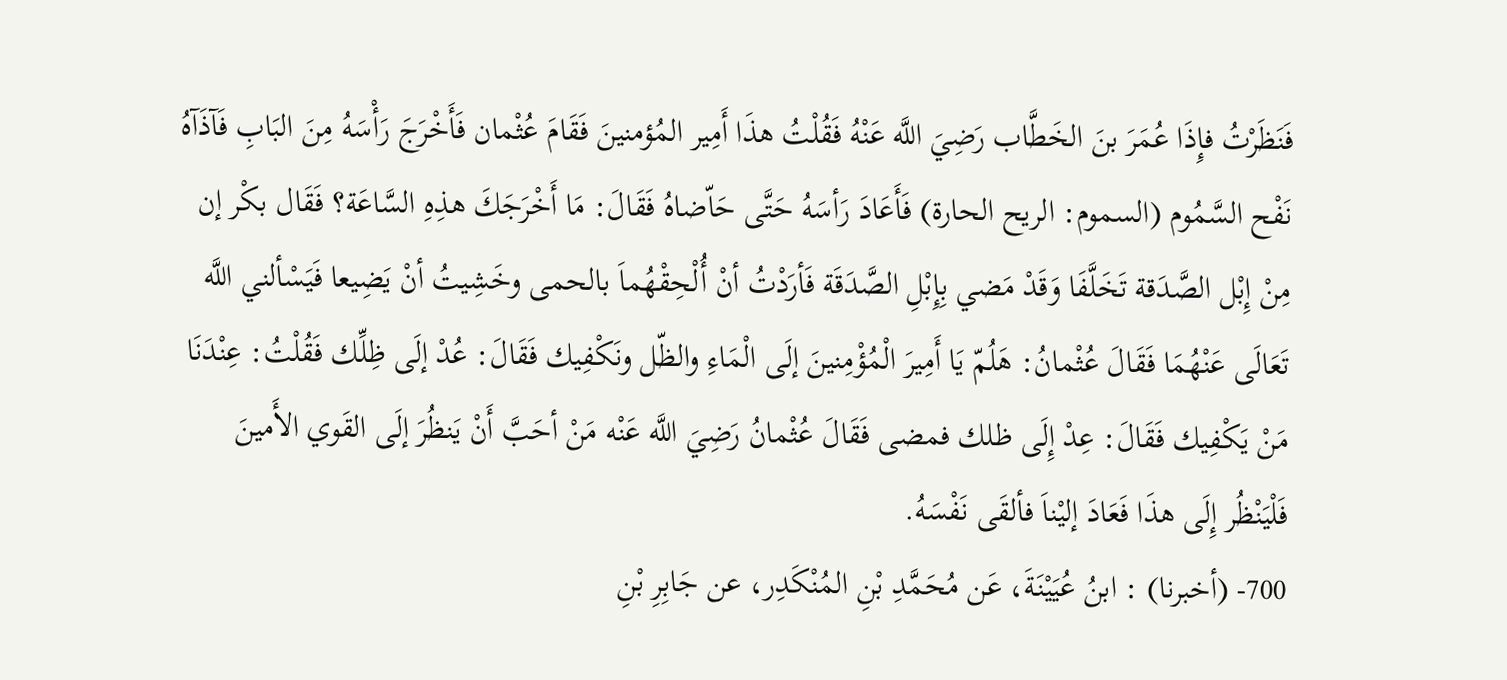فَنَظَرْتُ فإِذَا عُمَرَ بنَ الخَطَّاب رَضِيَ اللَّه عَنْهُ فَقُلْتُ هذَا أَمِير المُؤمنينَ فَقَامَ عُثْمان فَأَخْرَجَ رَأْسَهُ مِنَ البَابِ فَآذَآهُ نَفْح السَّمُوم (السموم: الريح الحارة) فَأَعَادَ رَأسَهُ حَتَّى حَاّضاهُ فَقَالَ: مَا أَخْرَجَكَ هذِهِ السَّاعَة؟ فَقَال بكْر إن مِنْ إِبْل الصَّدَقة تَخَلَّفَا وَقَدْ مَضي بِإِبْلِ الصَّدَقَة فَأرَدْتُ أنْ أُلْحِقْهُماَ بالحمى وخَشِيتُ أنْ يَضِيعا فَيَسْألني اللَّه تَعَالَى عَنْهُمَا فَقَالَ عُثْمانُ: هَلُمّ يَا أَمِيرَ الْمُؤْمِنينَ إلَى الْمَاءِ والظّل ونَكْفِيك فَقَالَ: عُدْ إلَى ظِلِّك فَقُلْتُ: عِنْدَنَا مَنْ يَكْفِيك فَقَالَ: عِدْ إِلَى ظلك فمضى فَقَالَ عُثْمانُ رَضِيَ اللَّه عَنْه مَنْ أحَبَّ أَنْ يَنظُرَ إلَى القَوي الأَمينَ فَلْيَنْظُر إِلَى هذَا فَعَادَ إليْناَ فألقَى نَفْسَهُ.
700- (أخبرنا) : ابنُ عُيَيْنَةَ، عَن مُحَمَّدِ بْنِ المُنْكَدِر، عن جَابِرِ بْنِ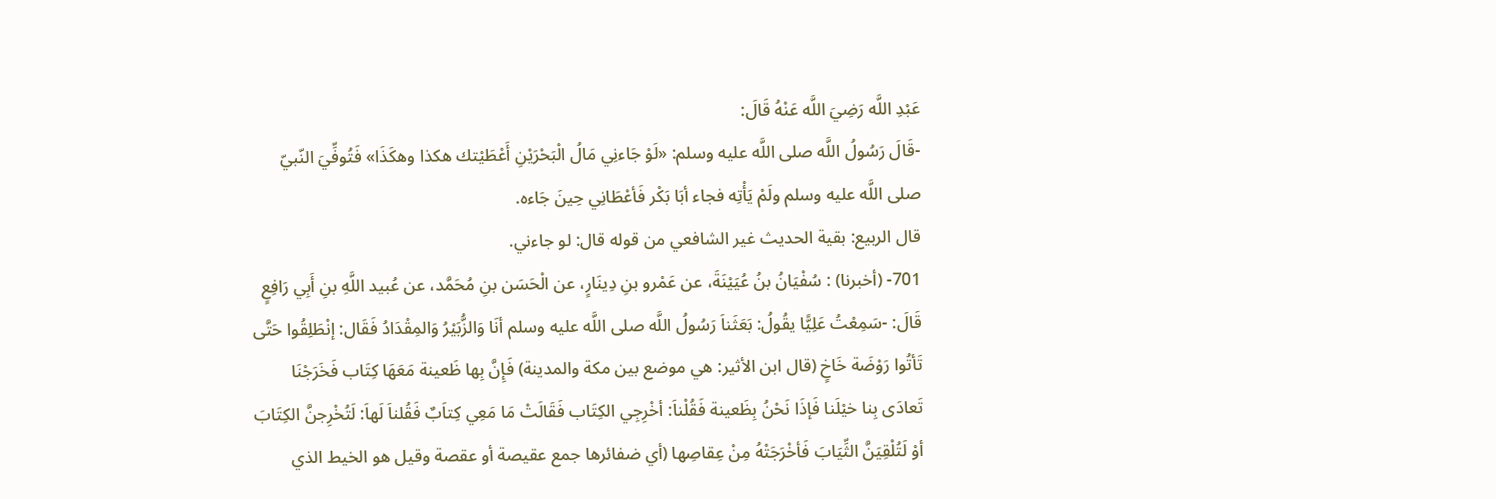عَبْدِ اللَّه رَضِيَ اللَّه عَنْهُ قَالَ:
-قَالَ رَسُولُ اللَّه صلى اللَّه عليه وسلم: «لَوْ جَاءنِي مَالُ الْبَحْرَيْنِ أَعْطَيْتك هكذا وهكَذَا» فَتُوفِّيَ النّبيّ صلى اللَّه عليه وسلم ولَمْ يَأْتِه فجاء أبَا بَكْر فَأعْطَانِي حِينَ جَاءه.
قال الربيع: بقية الحديث غير الشافعي من قوله قال: لو جاءني.
701- (أخبرنا) : سُفْيَانُ بنُ عُيَيْنَةَ، عن عَمْرو بنِ دِينَارٍ، عن الْحَسَن بنِ مُحَمَّد، عن عُبيد اللَّهِ بنِ أَبِي رَافِعٍ قَالَ: -سَمِعْتُ عَلِيًّا يقُولُ: بَعَثَناَ رَسُولُ اللَّه صلى اللَّه عليه وسلم أنَا وَالزُّبَيْرُ وَالمِقْدَادُ فَقَال: إنْطَلِقُوا حَتَّى تَأتُوا رَوْضَة خَاخٍ (قال ابن الأثير: هي موضع بين مكة والمدينة) فَإِنَّ بِها ظَعينة مَعَهَا كِتَاب فَخَرَجْنَا تَعادَى بِنا خيْلَنا فَإذَا نَحْنُ بِظَعينة فَقُلْناَ: أخْرِجِي الكِتَاب فَقَالَتْ مَا مَعِي كِتاَبٌ فَقُلناَ لَهاَ: لَتُخْرِجنَّ الكِتَابَ أوْ لَتُلْقِيَنَّ الثِّيَابَ فَأخْرَجَتْهُ مِنْ عِقاصِها (أي ضفائرها جمع عقيصة أو عقصة وقيل هو الخيط الذي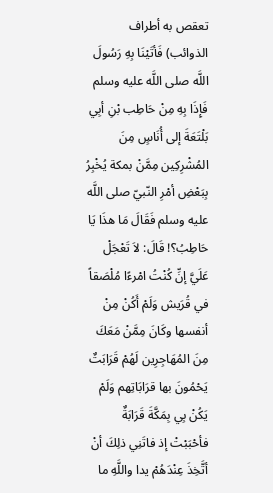تعقص به أطراف الذوائب) فَأتَيْنَا بِهِ رَسُولَ اللَّه صلى اللَّه عليه وسلم فَإِذَا بِهِ مِنْ حَاطِب بْنِ أبِي بَلْتَعَةَ إلى أُنَاسٍ مِنَ المُشْرِكِين مِمَّنْ بمكة يُخْبِرُ بِبَعْضِ أمْرِ النّبيّ صلى اللَّه عليه وسلم فَقَالَ مَا هذَا يَا حَاطِبُ؟! قَالَ: لاَ تَعْجَلْ عَلَيَّ إنِّ كُنْتُ امْرءًا مُلْصَقاً في قُرَيش وَلَمْ أَكُنْ مِنْ أنفسها وكَانَ مِمَّنْ مَعَكَ مِنَ المُهَاجِرِين لَهُمْ قَرَابَتٌ يَحْمُونَ بها قرَابَاتِهم وَلَمْ يَكُنْ بِي بِمَكَّةَ قَرَابَةٌ فأحْبَبْتْ إذ فاتَنِي ذلِكَ أنْ أتَّخِذَ عِنْدَهُمْ يدا واللَّهِ ما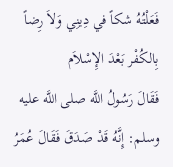فَعَلْتُهُ شكاً في دِينِي وَلاَ رِضاً بِالكُفْر بَعْدَ الإِسْلاَم
فَقَالَ رَسُولُ اللَّه صلى اللَّه عليه وسلم: إِنَّهُ قَدْ صَدَقَ فَقَالَ عُمَرُ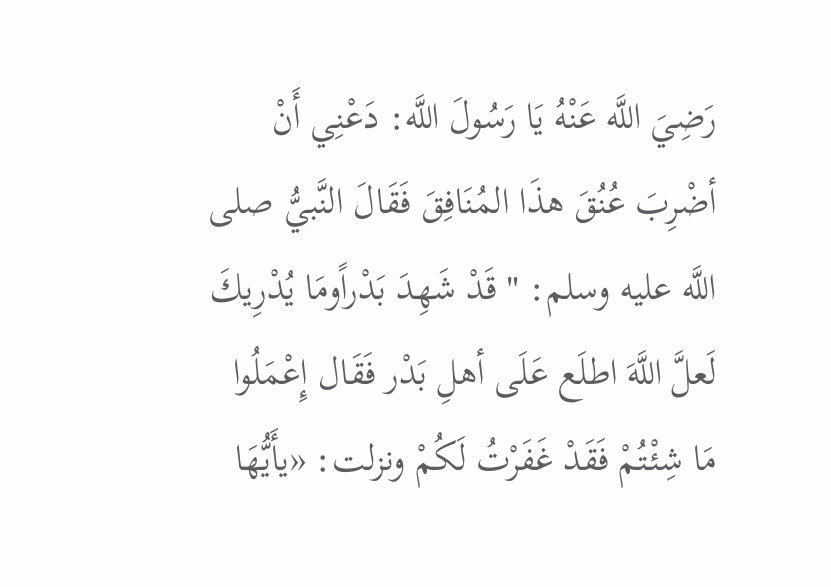رَضِيَ اللَّه عَنْهُ يَا رَسُولَ اللَّه: دَعْنِي أَنْ أضْرِبَ عُنُقَ هذَا المُنَافِقَ فَقَالَ النَّبيُّ صلى اللَّه عليه وسلم: " قَدْ شَهِدَ بَدْراًومَا يُدْرِيكَ لَعلَّ اللَّهَ اطلَع عَلَى أهلِ بَدْر فَقَال إِعْمَلُوا مَا شِئْتُمْ فَقَدْ غَفَرْتُ لَكُمْ ونزلت: «يأَيُّهَا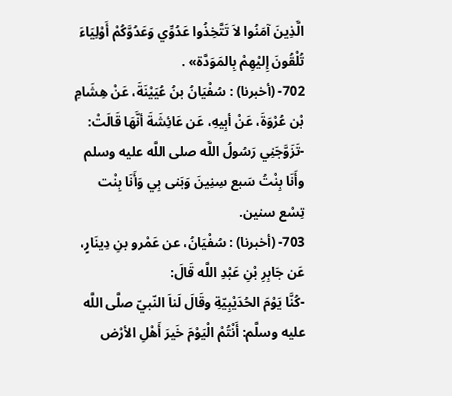الَّذِينَ آمَنُوا لاَ تَتَّخِذُوا عَدُوِّي وَعَدُوَّكُمْ أَوْلِيَاءَ تُلْقُونَ إِليْهِمْ بِالمَوَدَّة» .
702- (أخبرنا) : سُفْيَانُ بنُ عُيَيْنَةَ، عَنْ هِشَامِ بْن عُرْوَةَ، عَنْ أبِيهِ، عَن عَائِشَةَ أنَّهَا قَالَتْ: -تَزَوَّجَنِي رَسُولُ اللَّه صلى اللَّه عليه وسلم وأَنَا بِنْتُ سَبع سِنِينَ وَبَنى بِي وَأَنَا بِنْت تِسْع سنين.
703- (أخبرنا) : سُفْيَانُ، عن عَمْرو بنِ دِينَارٍ، عَن جَابِرِ بْنِ عَبْدِ اللَّه قَالَ:
-كُنَّا يَوْمَ الحُدَيْبِيّةِ وقَالَ لَناَ النّبيّ صلَّى اللَّه عليه وسلَّم: أَنْتُمْ الْيَوْمَ خَيرَ أَهْلِ الأرْض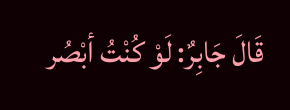قَالَ جَابِرٌ: لَوْ كُنْتُ أبْصُر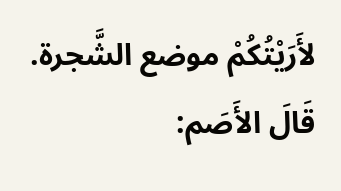لأَرَيْتُكُمْ موضع الشَّجرة.
قَالَ الأَصَم: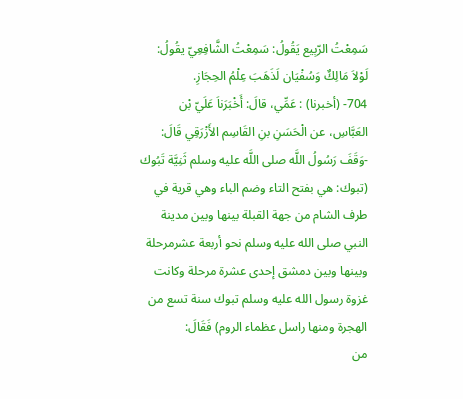سَمِعْتُ الرّبِيع يَقُولُ: سَمِعْتُ الشَّافِعِيّ يقُولُ: لَوْلاَ مَالِكٌ وَسُفْيَان لَذَهَبَ عِلْمُ الحِجَازِ.
704- (أخبرنا) : عَمِّي، قالَ: أَخْبَرَناَ عَلَيّ بْن العَبَّاسِ، عن الْحَسَنِ بنِ القَاسِم الأَزْرَقِي قَالَ: -وَقَفَ رَسُولُ اللَّه صلى اللَّه عليه وسلم ثَنِيَّة تَبُوك (تبوك: هي بفتح التاء وضم الباء وهي قرية في طرف الشام من جهة القبلة بينها وبين مدينة النبي صلى الله عليه وسلم نحو أربعة عشرمرحلة وبينها وبين دمشق إحدى عشرة مرحلة وكانت غزوة رسول الله عليه وسلم تبوك سنة تسع من الهجرة ومنها راسل عظماء الروم) فَقَالَ:
من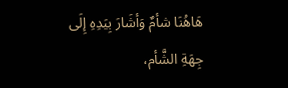هَاهُنَا شأمٌ وَأشَارَ بِيَدِهِ إِلَى جِهَةِ الشَّأم،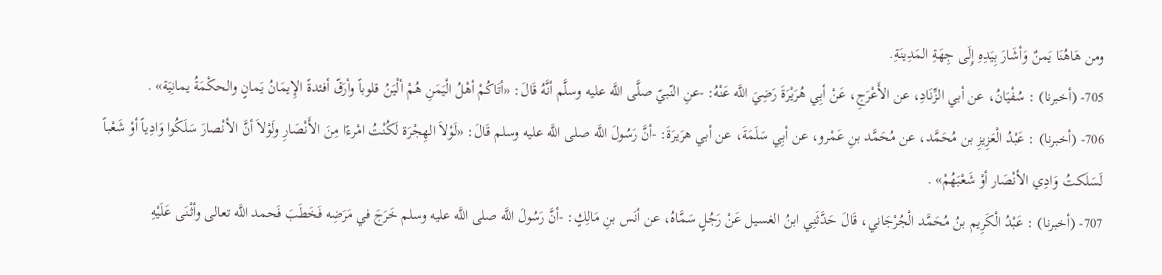ومن هَاهُنَا يَمنٌ وَأشَارَ بِيَدِهِ إِلَى جِهَةِ المَدِينَةِ.
705- (أخبرنا) : سُفْيَانُ، عن أبي الزِّنَادِ، عن الأَعْرَجِ، عَنْ أبِي هُرَيْرَةَ رَضِيَ اللَّه عَنْهُ: -عنِ النّبيّ صلَّى اللَّه عليه وسلَّم أنَّهُ قَالَ: «أتَاكُمْ أهْلُ الْيَمَنِ هُمْ ألْيَنُ قلوباً وأرَقّ أفئدةً الإِيمَانُ يَمانٍ والحكْمَةُ يمانِيَة» .
706- (أخبرنا) : عَبْدُ الْعَزِيزِ بن مُحَمَّد، عن مُحَمَّد بنِ عَمْرو، عن أبِي سَلَمَةَ، عن أبي هرَيرَةَ: -أنَّ رَسُولَ اللَّه صلى اللَّه عليه وسلم قَالَ: «لَوْلاَ الهِجْرَة لَكُنْتُ امْرءًا مِنَ الأَنْصَارِ ولَوْلاَ أنَّ الأنْصارَ سَلَكُوا وَادِياً أوْ شَعْباً لَسَلَكتُ وَادِي الأنْصَار أوْ شَعْبَهُمْ» .
707- (أخبرنا) : عَبْدُ الْكَرِيم بنُ مُحَمَّد الْجُرْجَاني، قَالَ حَدَّثَنِي ابنُ الغسيل عَنْ رَجُلٍ سَمَّاهُ، عن أنَس بنِ مَالِكٍ: -أنَّ رَسُولَ اللَّه صلى اللَّه عليه وسلم خَرَجَ في مَرَضِه فَخَطَبَ فَحمد اللَّه تعالى وأثْنَى عَلَيْهِ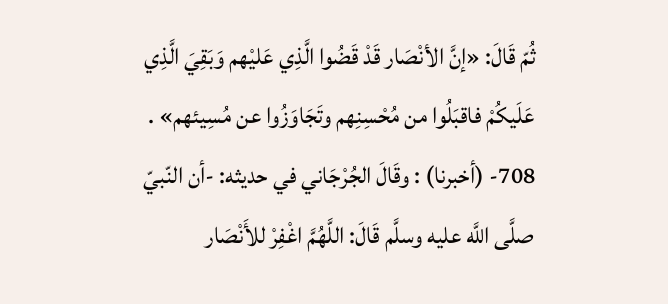ثُمّ قَالَ: «إنَّ الأنْصَار قَدْ قَضُوا الَّذِي عَليْهم وَبَقِيَ الَّذِي عَلَيكُمْ فاقبَلُوا من مُحْسِنِهم وتَجَاوَزُوا عن مُسِيئهم» .
708- (أخبرنا) : وقَالَ الجُرْجَاني في حديثه: -أن النّبيّ صلَّى اللَّه عليه وسلَّم قَالَ: اللَّهُمَّ اغْفِرْ للأَنْصَار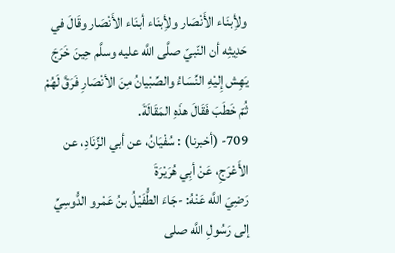ولأِبنَاء الأَنْصَار ولأِبنَاء أبنَاء الأَنْصَار وقَالَ في حَدِيثِه أن النّبيّ صلَّى اللَّه عليه وسلَّم حِينَ خَرَجَ يَهِش إِليْهِ النِّسَاءُ والصِّبْيانُ مِنَ الأنْصَارِ فَرَقَّ لَهُمْ ثُمّ خَطَبَ فَقَالَ هذَهِ المَقَالَةَ.
709- (أخبرنا) : سُفْيَانُ، عن أبي الزِّنَادِ، عن الأَعْرَجِ، عَنْ أبِي هُرَيْرَةَ
رَضِيَ اللَّه عَنْهُ: -جَاءَ الطُّفَيْلُ بنُ عَمْرو الدُّوسِيِّ إلى رَسُولِ اللَّه صلى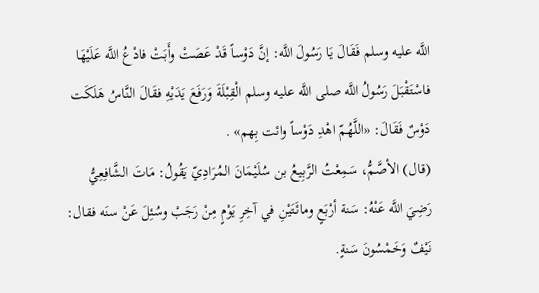اللَّه عليه وسلم فَقَالَ يَا رَسُولَ اللَّه: إنَّ دَوْساً قَدْ عَصَتْ وأَبَتْ فادْعُ اللَّه عَلَيْهَا فاسْتَقْبَلَ رَسُولُ اللَّه صلى اللَّه عليه وسلم الْقِبْلَةَ وَرَفَعَ يَدَيْهِ فقَالَ النَّاسُ هَلَكَت دَوْسٌ فَقَالَ: «اللَّهُمّ اهْدِ دَوْساً وائت بِهم» .
(قال) الأصَّمُّ، سَمِعْتُ الرَّبِيعُ بن سُلَيْمَانَ المُرَادِيّ يَقُولُ: مَاتَ الشَّافِعِيُّ رَضِيَ اللَّه عَنْهُ: سَنة أرْبَعٍ ومائَتَيْنِ في آخِرِ يَوْمٍ مِنْ رَجَبْ وسُئِلَ عَنْ سنَه فقال: نَيْفٌ وَخَمْسُونَ سَنةٍ.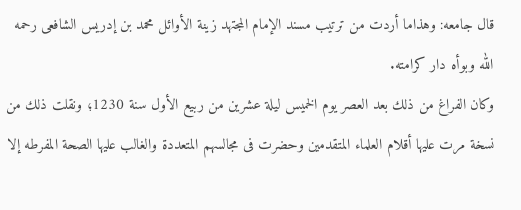قال جامعه: وهذاما أردت من ترتيب مسند الإمام المجتهد زينة الأوائل محمد بن إدريس الشافعى رحمه الله وبوأه دار كرامته.
وكان الفراغ من ذلك بعد العصر يوم الخميس ليلة عشرين من ربيع الأول سنة 1230؛ ونقلت ذلك من نسخة مرت عليها أقلام العلماء المتقدمين وحضرت فى مجالسهم المتعددة والغالب عليها الصحة المفرطه إلا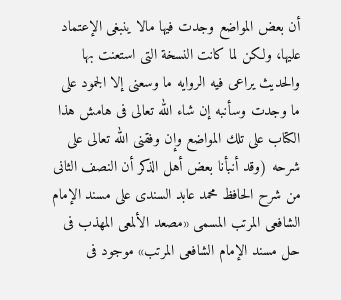أن بعض المواضع وجدت فيها مالا ينبغى الإعتماد عليها، ولكن لما كانت النسخة التى استعنت بها والحديث يراعى فيه الروايه ما وسعنى إلا الجمود على ما وجدت وسأنبه إن شاء الله تعالى فى هامش هذا الكتاب على تلك المواضع وإن وفقنى الله تعالى على شرحه (وقد أنبأنا بعض أهل الذكر أن النصف الثانى من شرح الحافظ محمد عابد السندى على مسند الإمام الشافعى المرتب المسمى «مصعد الألمعى المهذب فى حل مسند الإمام الشافعى المرتب» موجود فى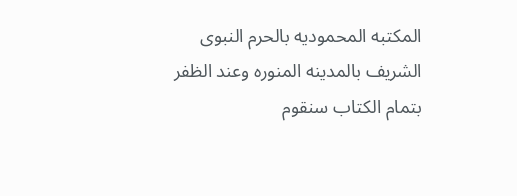المكتبه المحموديه بالحرم النبوى الشريف بالمدينه المنوره وعند الظفر بتمام الكتاب سنقوم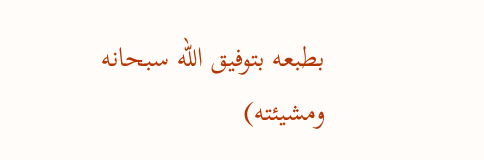بطبعه بتوفيق الله سبحانه ومشيئته)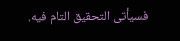فسيأتى التحقيق التام فيه.